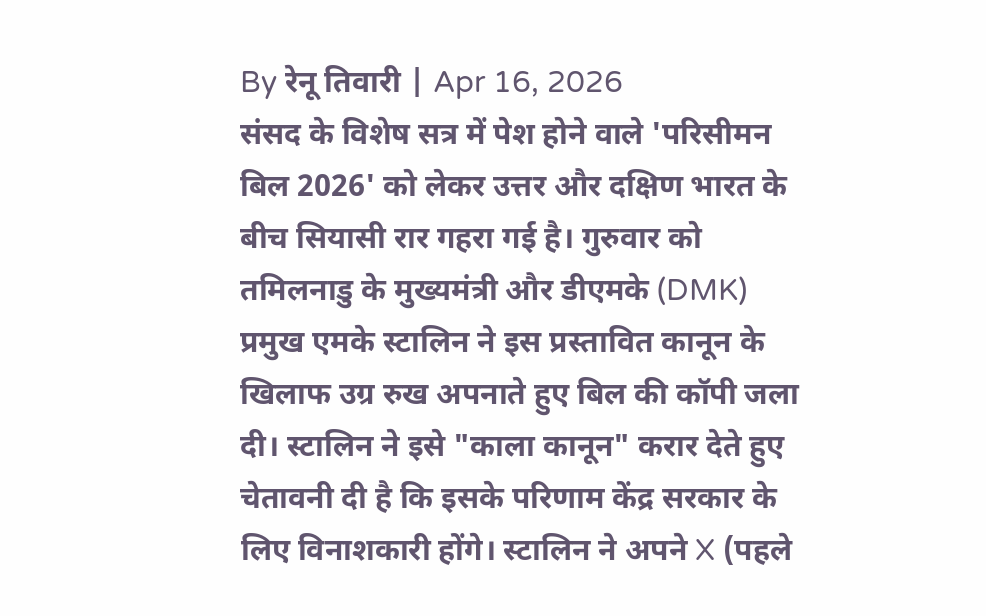By रेनू तिवारी | Apr 16, 2026
संसद के विशेष सत्र में पेश होने वाले 'परिसीमन बिल 2026' को लेकर उत्तर और दक्षिण भारत के बीच सियासी रार गहरा गई है। गुरुवार को तमिलनाडु के मुख्यमंत्री और डीएमके (DMK) प्रमुख एमके स्टालिन ने इस प्रस्तावित कानून के खिलाफ उग्र रुख अपनाते हुए बिल की कॉपी जला दी। स्टालिन ने इसे "काला कानून" करार देते हुए चेतावनी दी है कि इसके परिणाम केंद्र सरकार के लिए विनाशकारी होंगे। स्टालिन ने अपने X (पहले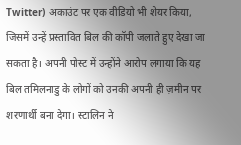Twitter) अकाउंट पर एक वीडियो भी शेयर किया, जिसमें उन्हें प्रस्तावित बिल की कॉपी जलाते हुए देखा जा सकता है। अपनी पोस्ट में उन्होंने आरोप लगाया कि यह बिल तमिलनाडु के लोगों को उनकी अपनी ही ज़मीन पर शरणार्थी बना देगा। स्टालिन ने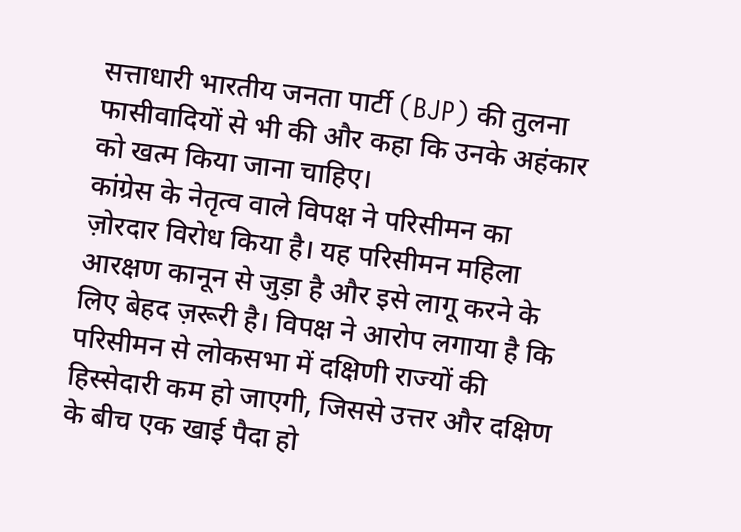सत्ताधारी भारतीय जनता पार्टी (BJP) की तुलना फासीवादियों से भी की और कहा कि उनके अहंकार को खत्म किया जाना चाहिए।
कांग्रेस के नेतृत्व वाले विपक्ष ने परिसीमन का ज़ोरदार विरोध किया है। यह परिसीमन महिला आरक्षण कानून से जुड़ा है और इसे लागू करने के लिए बेहद ज़रूरी है। विपक्ष ने आरोप लगाया है कि परिसीमन से लोकसभा में दक्षिणी राज्यों की हिस्सेदारी कम हो जाएगी, जिससे उत्तर और दक्षिण के बीच एक खाई पैदा हो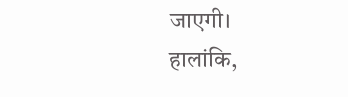जाएगी।
हालांकि,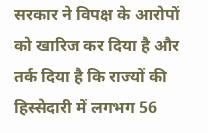सरकार ने विपक्ष के आरोपों को खारिज कर दिया है और तर्क दिया है कि राज्यों की हिस्सेदारी में लगभग 56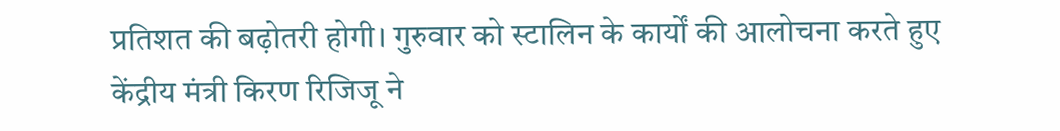प्रतिशत की बढ़ोतरी होगी। गुरुवार को स्टालिन के कार्यों की आलोचना करते हुए केंद्रीय मंत्री किरण रिजिजू ने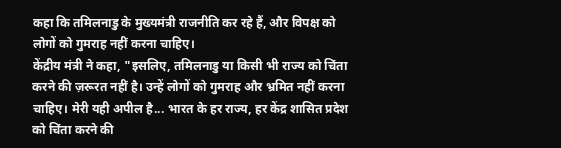कहा कि तमिलनाडु के मुख्यमंत्री राजनीति कर रहे हैं, और विपक्ष को लोगों को गुमराह नहीं करना चाहिए।
केंद्रीय मंत्री ने कहा, "इसलिए, तमिलनाडु या किसी भी राज्य को चिंता करने की ज़रूरत नहीं है। उन्हें लोगों को गुमराह और भ्रमित नहीं करना चाहिए। मेरी यही अपील है... भारत के हर राज्य, हर केंद्र शासित प्रदेश को चिंता करने की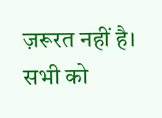ज़रूरत नहीं है। सभी को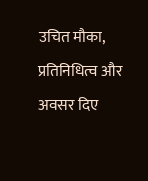उचित मौका, प्रतिनिधित्व और अवसर दिए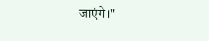जाएंगे।"